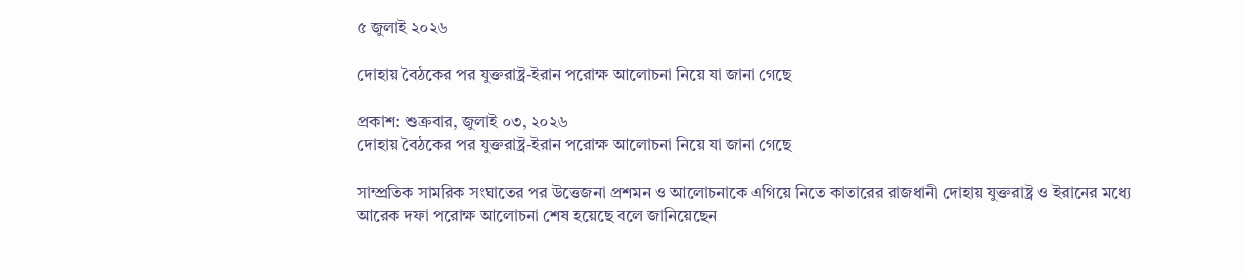৫ জুলাই ২০২৬

দোহায় বৈঠকের পর যুক্তরাষ্ট্র-ইরান পরোক্ষ আলোচনা নিয়ে যা জানা গেছে

প্রকাশ: শুক্রবার, জুলাই ০৩, ২০২৬
দোহায় বৈঠকের পর যুক্তরাষ্ট্র-ইরান পরোক্ষ আলোচনা নিয়ে যা জানা গেছে

সাম্প্রতিক সামরিক সংঘাতের পর উত্তেজনা প্রশমন ও আলোচনাকে এগিয়ে নিতে কাতারের রাজধানী দোহায় যুক্তরাষ্ট্র ও ইরানের মধ্যে আরেক দফা পরোক্ষ আলোচনা শেষ হয়েছে বলে জানিয়েছেন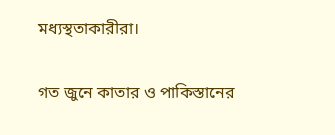মধ্যস্থতাকারীরা।

গত জুনে কাতার ও পাকিস্তানের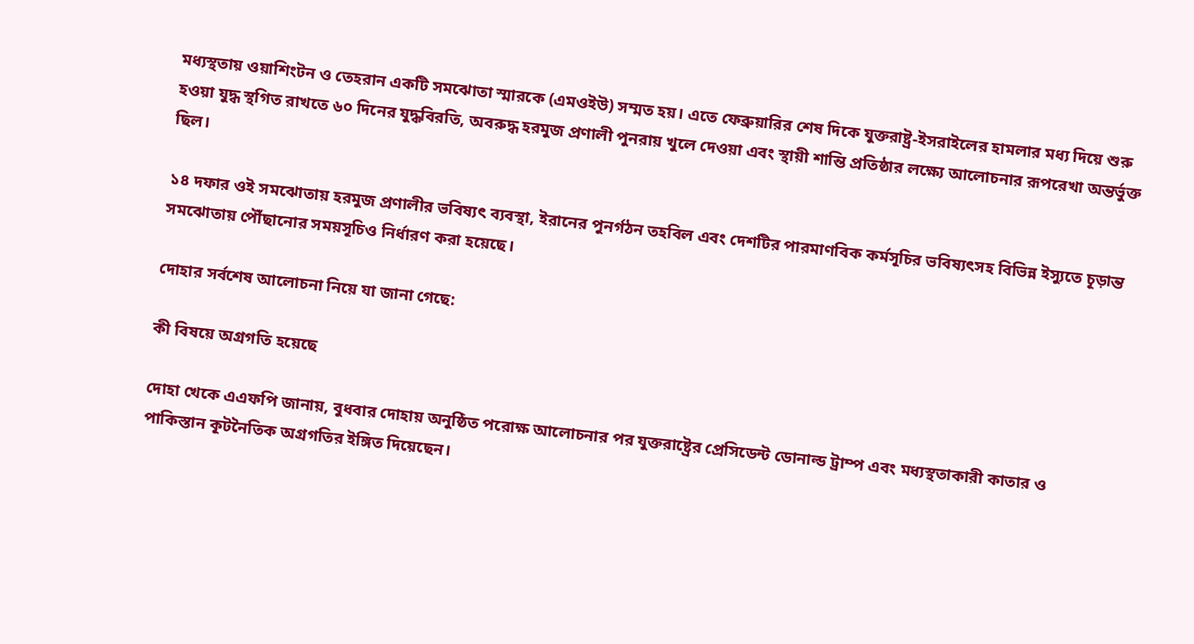মধ্যস্থতায় ওয়াশিংটন ও তেহরান একটি সমঝোতা স্মারকে (এমওইউ) সম্মত হয়। এতে ফেব্রুয়ারির শেষ দিকে যুক্তরাষ্ট্র-ইসরাইলের হামলার মধ্য দিয়ে শুরু হওয়া যুদ্ধ স্থগিত রাখতে ৬০ দিনের যুদ্ধবিরতি, অবরুদ্ধ হরমুজ প্রণালী পুনরায় খুলে দেওয়া এবং স্থায়ী শান্তি প্রতিষ্ঠার লক্ষ্যে আলোচনার রূপরেখা অন্তর্ভুক্ত ছিল।

১৪ দফার ওই সমঝোতায় হরমুজ প্রণালীর ভবিষ্যৎ ব্যবস্থা, ইরানের পুনর্গঠন তহবিল এবং দেশটির পারমাণবিক কর্মসূচির ভবিষ্যৎসহ বিভিন্ন ইস্যুতে চূড়ান্ত সমঝোতায় পৌঁছানোর সময়সূচিও নির্ধারণ করা হয়েছে।

দোহার সর্বশেষ আলোচনা নিয়ে যা জানা গেছে:

কী বিষয়ে অগ্রগতি হয়েছে

দোহা খেকে এএফপি জানায়, বুধবার দোহায় অনুষ্ঠিত পরোক্ষ আলোচনার পর যুক্তরাষ্ট্রের প্রেসিডেন্ট ডোনাল্ড ট্রাম্প এবং মধ্যস্থতাকারী কাতার ও পাকিস্তান কূটনৈতিক অগ্রগতির ইঙ্গিত দিয়েছেন।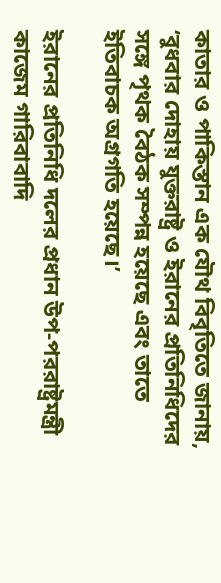কাতার ও পাকিস্তান এক যৌথ বিবৃতিতে জানায়, ‘বুধবার দোহায় যুক্তরাষ্ট্র ও ইরানের প্রতিনিধিদের সঙ্গে পৃথক বৈঠক সম্পন্ন হয়েছে এবং তাতে ইতিবাচক অগ্রগতি হয়েছে।’

ইরানের প্রতিনিধি দলের প্রধান উপ-পররাষ্ট্রমন্ত্রী কাজেম গারিবাবাদি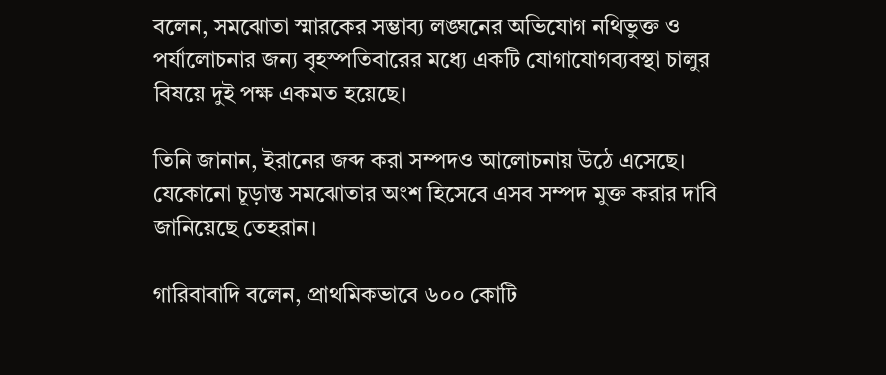বলেন, সমঝোতা স্মারকের সম্ভাব্য লঙ্ঘনের অভিযোগ নথিভুক্ত ও পর্যালোচনার জন্য বৃহস্পতিবারের মধ্যে একটি যোগাযোগব্যবস্থা চালুর বিষয়ে দুই পক্ষ একমত হয়েছে।

তিনি জানান, ইরানের জব্দ করা সম্পদও আলোচনায় উঠে এসেছে। যেকোনো চূড়ান্ত সমঝোতার অংশ হিসেবে এসব সম্পদ মুক্ত করার দাবি জানিয়েছে তেহরান।

গারিবাবাদি বলেন, প্রাথমিকভাবে ৬০০ কোটি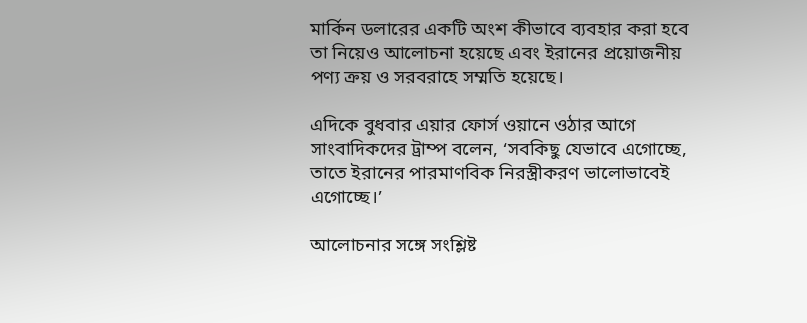মার্কিন ডলারের একটি অংশ কীভাবে ব্যবহার করা হবে তা নিয়েও আলোচনা হয়েছে এবং ইরানের প্রয়োজনীয় পণ্য ক্রয় ও সরবরাহে সম্মতি হয়েছে।

এদিকে বুধবার এয়ার ফোর্স ওয়ানে ওঠার আগে সাংবাদিকদের ট্রাম্প বলেন, ‘সবকিছু যেভাবে এগোচ্ছে, তাতে ইরানের পারমাণবিক নিরস্ত্রীকরণ ভালোভাবেই এগোচ্ছে।’

আলোচনার সঙ্গে সংশ্লিষ্ট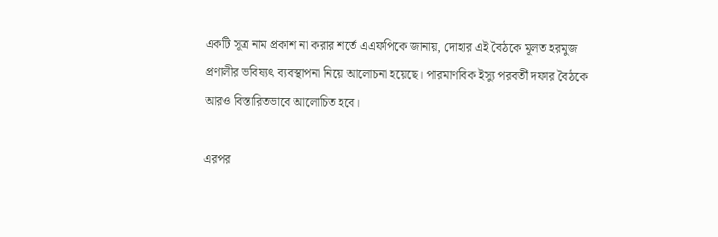একটি সূত্র নাম প্রকাশ না করার শর্তে এএফপিকে জানায়, দোহার এই বৈঠকে মূলত হরমুজ প্রণালীর ভবিষ্যৎ ব্যবস্থাপনা নিয়ে আলোচনা হয়েছে। পারমাণবিক ইস্যু পরবর্তী দফার বৈঠকে আরও বিস্তারিতভাবে আলোচিত হবে।

এরপর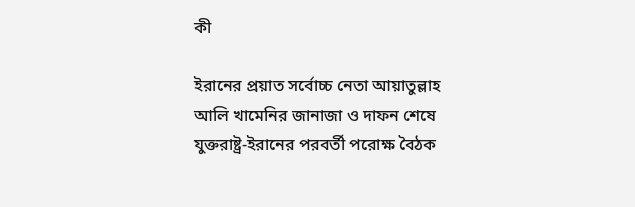কী

ইরানের প্রয়াত সর্বোচ্চ নেতা আয়াতুল্লাহ আলি খামেনির জানাজা ও দাফন শেষে যুক্তরাষ্ট্র-ইরানের পরবর্তী পরোক্ষ বৈঠক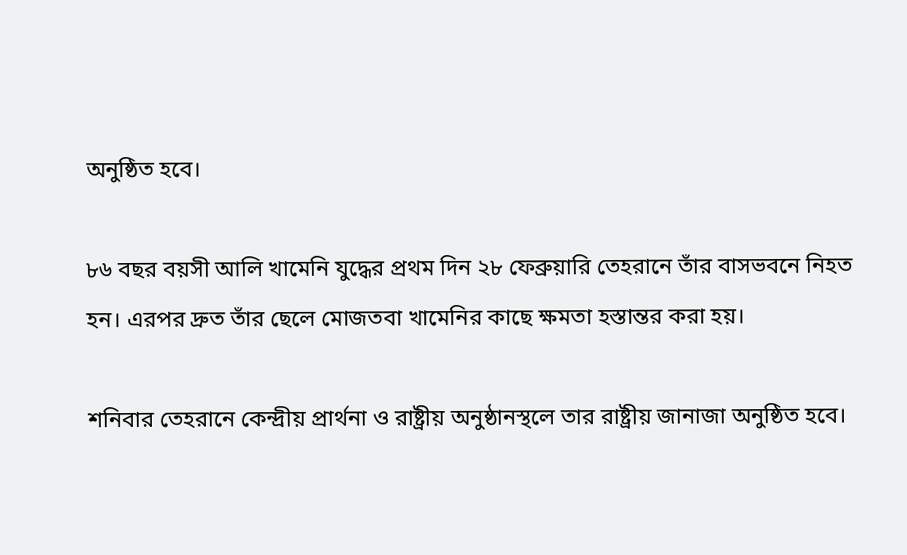অনুষ্ঠিত হবে।

৮৬ বছর বয়সী আলি খামেনি যুদ্ধের প্রথম দিন ২৮ ফেব্রুয়ারি তেহরানে তাঁর বাসভবনে নিহত হন। এরপর দ্রুত তাঁর ছেলে মোজতবা খামেনির কাছে ক্ষমতা হস্তান্তর করা হয়।

শনিবার তেহরানে কেন্দ্রীয় প্রার্থনা ও রাষ্ট্রীয় অনুষ্ঠানস্থলে তার রাষ্ট্রীয় জানাজা অনুষ্ঠিত হবে।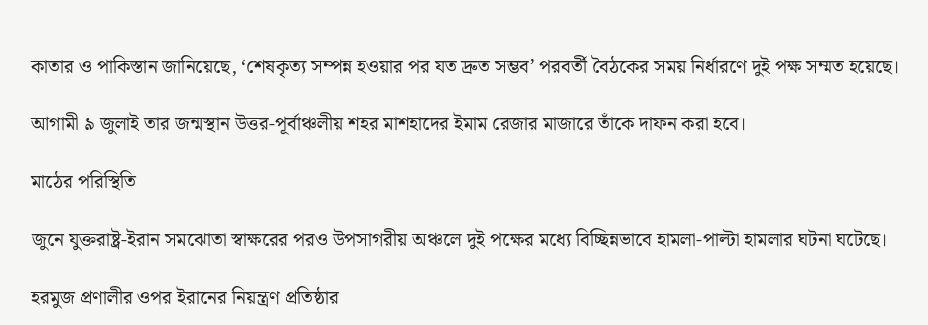কাতার ও পাকিস্তান জানিয়েছে, ‘শেষকৃত্য সম্পন্ন হওয়ার পর যত দ্রুত সম্ভব’ পরবর্তী বৈঠকের সময় নির্ধারণে দুই পক্ষ সম্মত হয়েছে।

আগামী ৯ জুলাই তার জন্মস্থান উত্তর-পূর্বাঞ্চলীয় শহর মাশহাদের ইমাম রেজার মাজারে তাঁকে দাফন করা হবে।

মাঠের পরিস্থিতি

জুনে যুক্তরাষ্ট্র-ইরান সমঝোতা স্বাক্ষরের পরও উপসাগরীয় অঞ্চলে দুই পক্ষের মধ্যে বিচ্ছিন্নভাবে হামলা-পাল্টা হামলার ঘটনা ঘটেছে।

হরমুজ প্রণালীর ওপর ইরানের নিয়ন্ত্রণ প্রতিষ্ঠার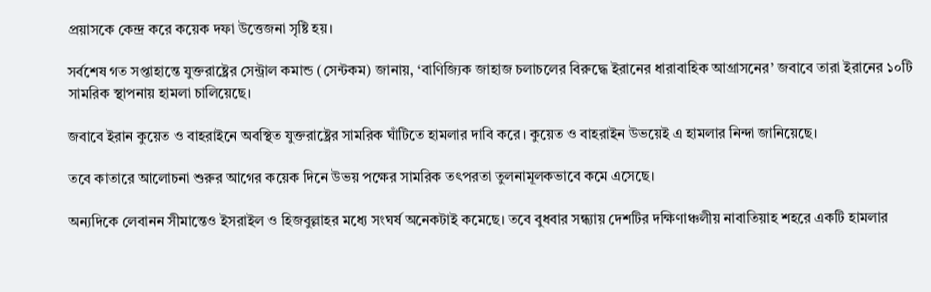প্রয়াসকে কেন্দ্র করে কয়েক দফা উত্তেজনা সৃষ্টি হয়।

সর্বশেষ গত সপ্তাহান্তে যুক্তরাষ্ট্রের সেন্ট্রাল কমান্ড (সেন্টকম) জানায়, ‘বাণিজ্যিক জাহাজ চলাচলের বিরুদ্ধে ইরানের ধারাবাহিক আগ্রাসনের’ জবাবে তারা ইরানের ১০টি সামরিক স্থাপনায় হামলা চালিয়েছে।

জবাবে ইরান কুয়েত ও বাহরাইনে অবস্থিত যুক্তরাষ্ট্রের সামরিক ঘাঁটিতে হামলার দাবি করে। কুয়েত ও বাহরাইন উভয়েই এ হামলার নিন্দা জানিয়েছে।

তবে কাতারে আলোচনা শুরুর আগের কয়েক দিনে উভয় পক্ষের সামরিক তৎপরতা তুলনামূলকভাবে কমে এসেছে।

অন্যদিকে লেবানন সীমান্তেও ইসরাইল ও হিজবুল্লাহর মধ্যে সংঘর্ষ অনেকটাই কমেছে। তবে বুধবার সন্ধ্যায় দেশটির দক্ষিণাঞ্চলীয় নাবাতিয়াহ শহরে একটি হামলার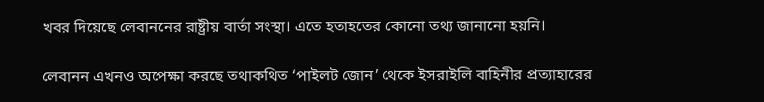খবর দিয়েছে লেবাননের রাষ্ট্রীয় বার্তা সংস্থা। এতে হতাহতের কোনো তথ্য জানানো হয়নি।

লেবানন এখনও অপেক্ষা করছে তথাকথিত ‘পাইলট জোন’ থেকে ইসরাইলি বাহিনীর প্রত্যাহারের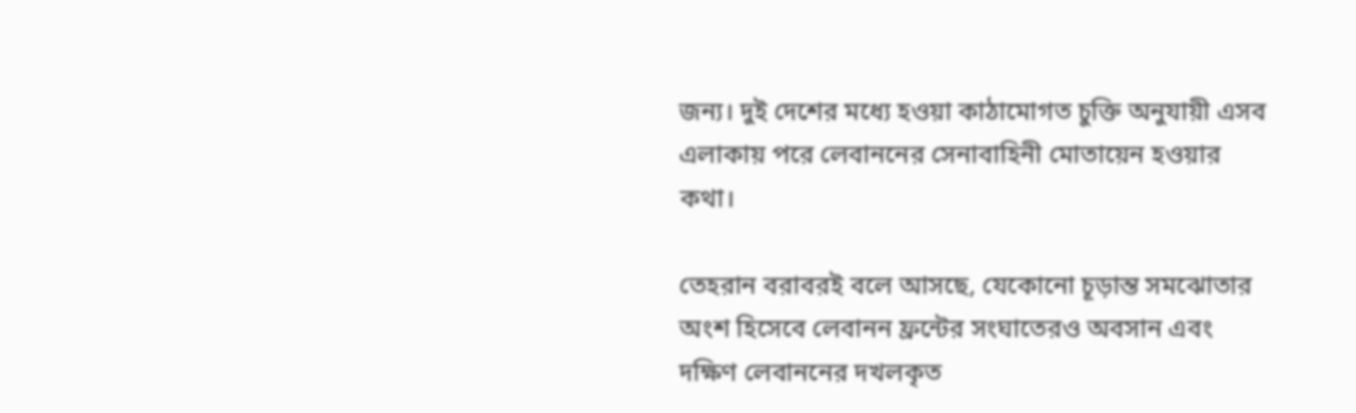জন্য। দুই দেশের মধ্যে হওয়া কাঠামোগত চুক্তি অনুযায়ী এসব এলাকায় পরে লেবাননের সেনাবাহিনী মোতায়েন হওয়ার কথা।

তেহরান বরাবরই বলে আসছে, যেকোনো চূড়ান্ত সমঝোতার অংশ হিসেবে লেবানন ফ্রন্টের সংঘাতেরও অবসান এবং দক্ষিণ লেবাননের দখলকৃত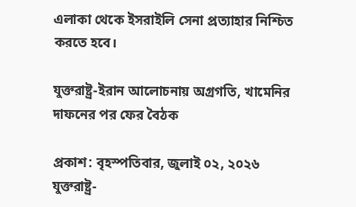এলাকা থেকে ইসরাইলি সেনা প্রত্যাহার নিশ্চিত করতে হবে।

যুক্তরাষ্ট্র-ইরান আলোচনায় অগ্রগতি, খামেনির দাফনের পর ফের বৈঠক

প্রকাশ: বৃহস্পতিবার, জুলাই ০২, ২০২৬
যুক্তরাষ্ট্র-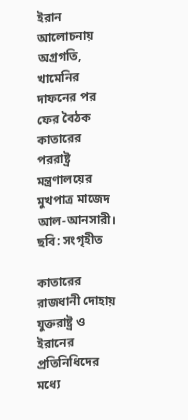ইরান আলোচনায় অগ্রগতি, খামেনির দাফনের পর ফের বৈঠক
কাতারের পররাষ্ট্র মন্ত্রণালয়ের মুখপাত্র মাজেদ আল-আনসারী। ছবি: সংগৃহীত

কাতারের রাজধানী দোহায় যুক্তরাষ্ট্র ও ইরানের প্রতিনিধিদের মধ্যে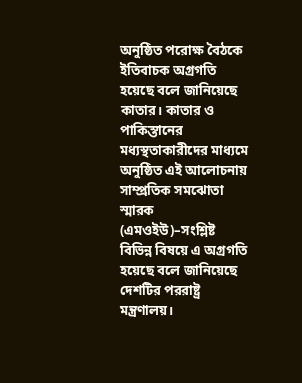অনুষ্ঠিত পরোক্ষ বৈঠকে ইতিবাচক অগ্রগতি হয়েছে বলে জানিয়েছে কাতার। কাতার ও পাকিস্তানের মধ্যস্থতাকারীদের মাধ্যমে অনুষ্ঠিত এই আলোচনায় সাম্প্রতিক সমঝোতা স্মারক (এমওইউ)–সংশ্লিষ্ট বিভিন্ন বিষয়ে এ অগ্রগতি হয়েছে বলে জানিয়েছে দেশটির পররাষ্ট্র মন্ত্রণালয়।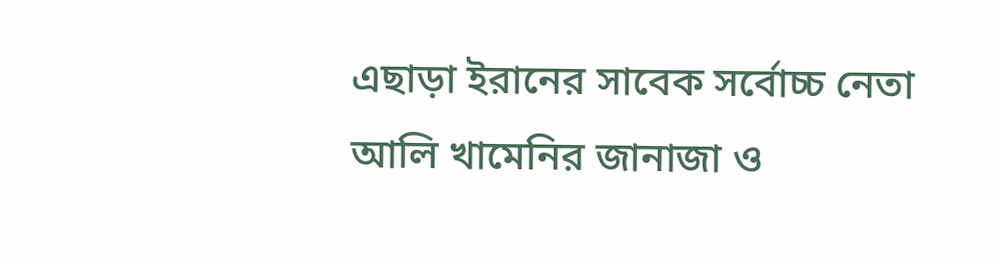এছাড়া ইরানের সাবেক সর্বোচ্চ নেতা আলি খামেনির জানাজা ও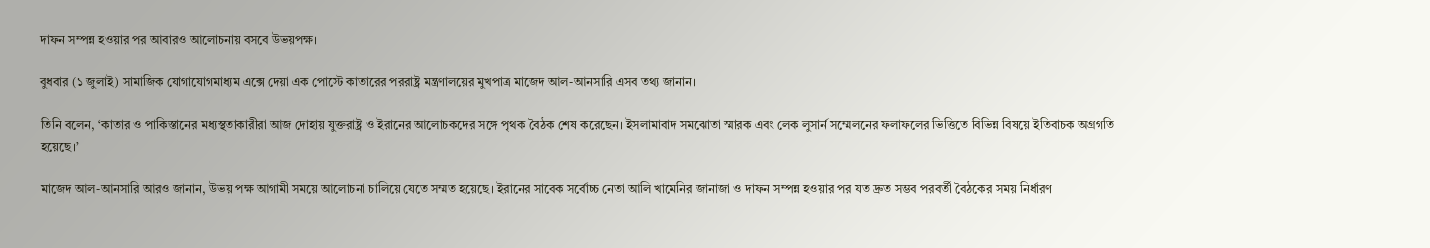দাফন সম্পন্ন হওয়ার পর আবারও আলোচনায় বসবে উভয়পক্ষ।

বুধবার (১ জুলাই) সামাজিক যোগাযোগমাধ্যম এক্সে দেয়া এক পোস্টে কাতারের পররাষ্ট্র মন্ত্রণালয়ের মুখপাত্র মাজেদ আল-আনসারি এসব তথ্য জানান।

তিনি বলেন, ‘কাতার ও পাকিস্তানের মধ্যস্থতাকারীরা আজ দোহায় যুক্তরাষ্ট্র ও ইরানের আলোচকদের সঙ্গে পৃথক বৈঠক শেষ করেছেন। ইসলামাবাদ সমঝোতা স্মারক এবং লেক লুসার্ন সম্মেলনের ফলাফলের ভিত্তিতে বিভিন্ন বিষয়ে ইতিবাচক অগ্রগতি হয়েছে।’

মাজেদ আল-আনসারি আরও জানান, উভয় পক্ষ আগামী সময়ে আলোচনা চালিয়ে যেতে সম্মত হয়েছে। ইরানের সাবেক সর্বোচ্চ নেতা আলি খামেনির জানাজা ও দাফন সম্পন্ন হওয়ার পর যত দ্রুত সম্ভব পরবর্তী বৈঠকের সময় নির্ধারণ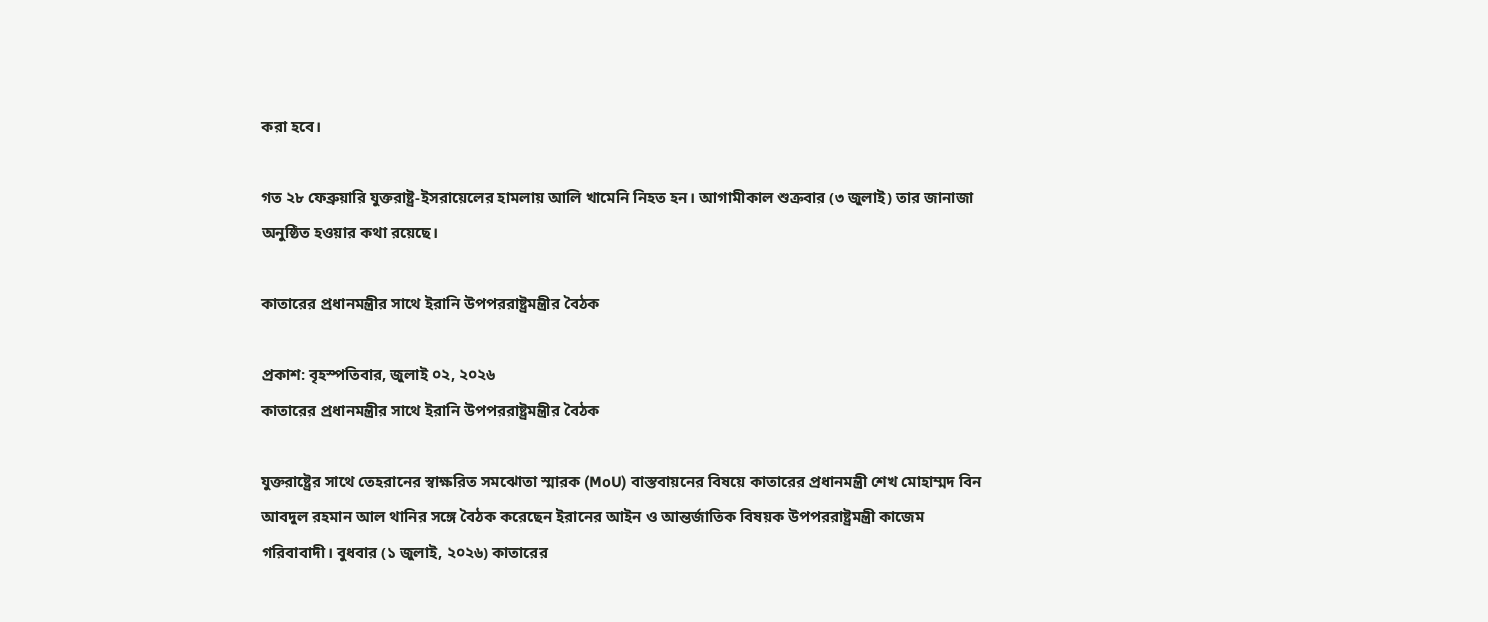করা হবে।

গত ২৮ ফেব্রুয়ারি যুক্তরাষ্ট্র-ইসরায়েলের হামলায় আলি খামেনি নিহত হন। আগামীকাল শুক্রবার (৩ জুলাই) তার জানাজা অনুষ্ঠিত হওয়ার কথা রয়েছে।

কাতারের প্রধানমন্ত্রীর সাথে ইরানি উপপররাষ্ট্রমন্ত্রীর বৈঠক

প্রকাশ: বৃহস্পতিবার, জুলাই ০২, ২০২৬
কাতারের প্রধানমন্ত্রীর সাথে ইরানি উপপররাষ্ট্রমন্ত্রীর বৈঠক

যুক্তরাষ্ট্রের সাথে তেহরানের স্বাক্ষরিত সমঝোতা স্মারক (MoU) বাস্তবায়নের বিষয়ে কাতারের প্রধানমন্ত্রী শেখ মোহাম্মদ বিন আবদুল রহমান আল থানির সঙ্গে বৈঠক করেছেন ইরানের আইন ও আন্তর্জাতিক বিষয়ক উপপররাষ্ট্রমন্ত্রী কাজেম গরিবাবাদী। বুধবার (১ জুলাই, ২০২৬) কাতারের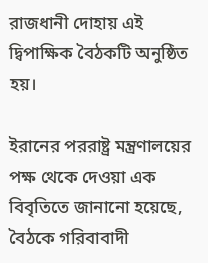রাজধানী দোহায় এই দ্বিপাক্ষিক বৈঠকটি অনুষ্ঠিত হয়।

ইরানের পররাষ্ট্র মন্ত্রণালয়ের পক্ষ থেকে দেওয়া এক বিবৃতিতে জানানো হয়েছে, বৈঠকে গরিবাবাদী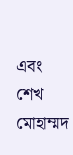এবং শেখ মোহাম্মদ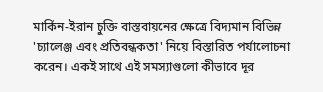মার্কিন-ইরান চুক্তি বাস্তবায়নের ক্ষেত্রে বিদ্যমান বিভিন্ন 'চ্যালেঞ্জ এবং প্রতিবন্ধকতা' নিয়ে বিস্তারিত পর্যালোচনা করেন। একই সাথে এই সমস্যাগুলো কীভাবে দূর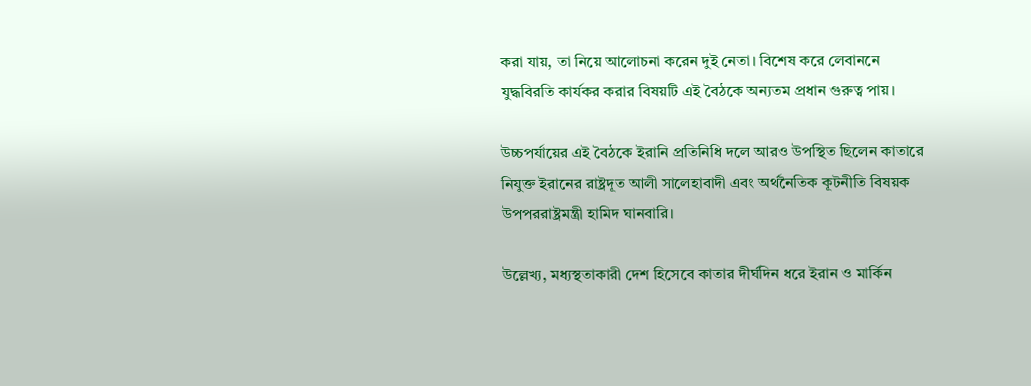করা যায়, তা নিয়ে আলোচনা করেন দুই নেতা। বিশেষ করে লেবাননে যুদ্ধবিরতি কার্যকর করার বিষয়টি এই বৈঠকে অন্যতম প্রধান গুরুত্ব পায়।

উচ্চপর্যায়ের এই বৈঠকে ইরানি প্রতিনিধি দলে আরও উপস্থিত ছিলেন কাতারে নিযুক্ত ইরানের রাষ্ট্রদূত আলী সালেহাবাদী এবং অর্থনৈতিক কূটনীতি বিষয়ক উপপররাষ্ট্রমন্ত্রী হামিদ ঘানবারি।

উল্লেখ্য, মধ্যস্থতাকারী দেশ হিসেবে কাতার দীর্ঘদিন ধরে ইরান ও মার্কিন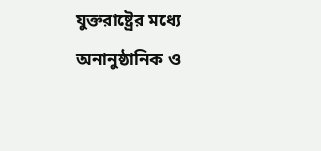যুক্তরাষ্ট্রের মধ্যে অনানুষ্ঠানিক ও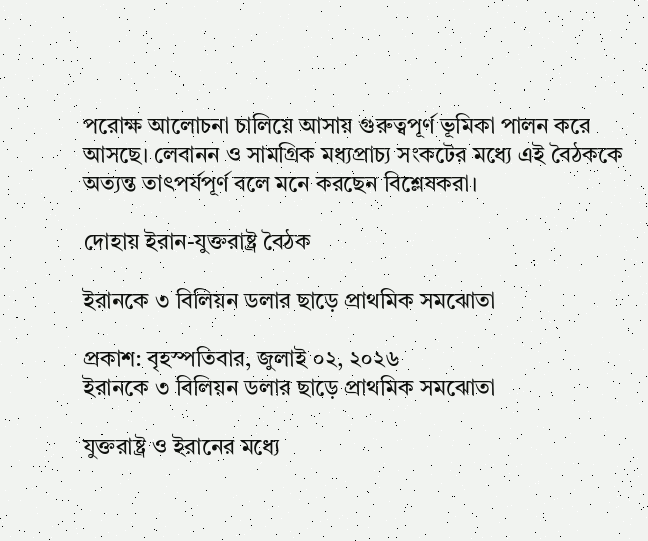পরোক্ষ আলোচনা চালিয়ে আসায় গুরুত্বপূর্ণ ভূমিকা পালন করে আসছে। লেবানন ও সামগ্রিক মধ্যপ্রাচ্য সংকটের মধ্যে এই বৈঠককে অত্যন্ত তাৎপর্যপূর্ণ বলে মনে করছেন বিশ্লেষকরা।

দোহায় ইরান-যুক্তরাষ্ট্র বৈঠক

ইরানকে ৩ বিলিয়ন ডলার ছাড়ে প্রাথমিক সমঝোতা

প্রকাশ: বৃহস্পতিবার, জুলাই ০২, ২০২৬
ইরানকে ৩ বিলিয়ন ডলার ছাড়ে প্রাথমিক সমঝোতা

যুক্তরাষ্ট্র ও ইরানের মধ্যে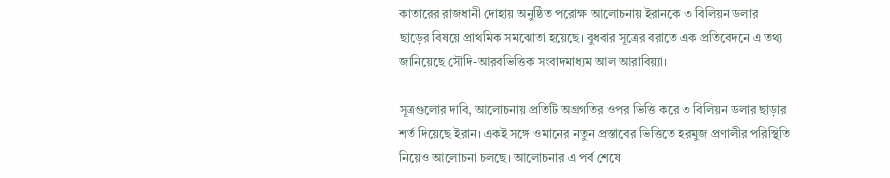কাতারের রাজধানী দোহায় অনুষ্ঠিত পরোক্ষ আলোচনায় ইরানকে ৩ বিলিয়ন ডলার ছাড়ের বিষয়ে প্রাথমিক সমঝোতা হয়েছে। বুধবার সূত্রের বরাতে এক প্রতিবেদনে এ তথ্য জানিয়েছে সৌদি-আরবভিত্তিক সংবাদমাধ্যম আল আরাবিয়্যা।

সূত্রগুলোর দাবি, আলোচনায় প্রতিটি অগ্রগতির ওপর ভিত্তি করে ৩ বিলিয়ন ডলার ছাড়ার শর্ত দিয়েছে ইরান। একই সঙ্গে ওমানের নতুন প্রস্তাবের ভিত্তিতে হরমুজ প্রণালীর পরিস্থিতি নিয়েও আলোচনা চলছে। আলোচনার এ পর্ব শেষে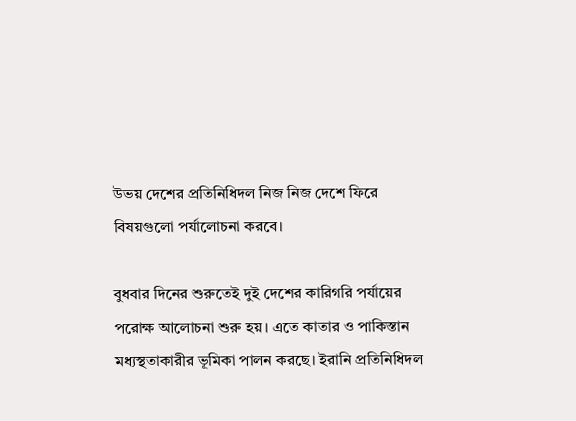উভয় দেশের প্রতিনিধিদল নিজ নিজ দেশে ফিরে বিষয়গুলো পর্যালোচনা করবে।

বুধবার দিনের শুরুতেই দুই দেশের কারিগরি পর্যায়ের পরোক্ষ আলোচনা শুরু হয়। এতে কাতার ও পাকিস্তান মধ্যস্থতাকারীর ভূমিকা পালন করছে। ইরানি প্রতিনিধিদল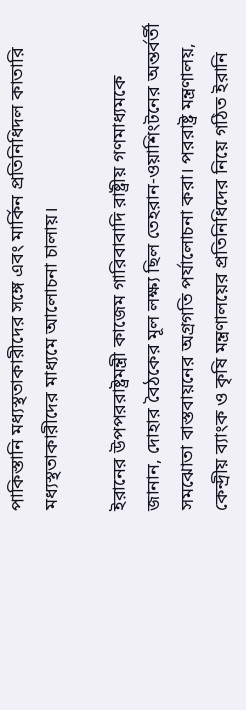পাকিস্তানি মধ্যস্থতাকারীদের সঙ্গে এবং মার্কিন প্রতিনিধিদল কাতারি মধ্যস্থতাকারীদের মাধ্যমে আলোচনা চালায়।

ইরানের উপপররাষ্ট্রমন্ত্রী কাজেম গারিবাবাদি রাষ্ট্রীয় গণমাধ্যমকে জানান, দোহার বৈঠকের মূল লক্ষ্য ছিল তেহরান-ওয়াশিংটনের অন্তর্বর্তী সমঝোতা বাস্তবায়নের অগ্রগতি পর্যালোচনা করা। পররাষ্ট্র মন্ত্রণালয়, কেন্দ্রীয় ব্যাংক ও কৃষি মন্ত্রণালয়ের প্রতিনিধিদের নিয়ে গঠিত ইরানি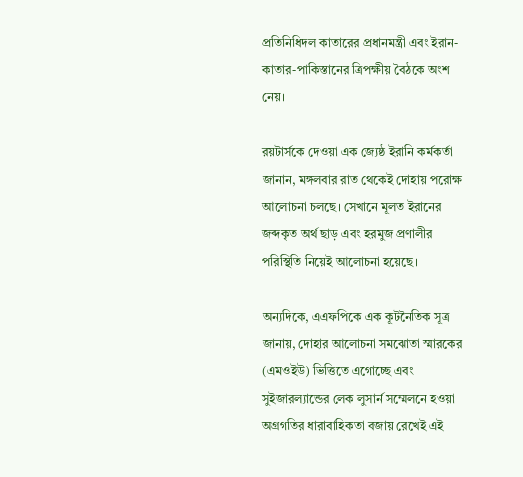প্রতিনিধিদল কাতারের প্রধানমন্ত্রী এবং ইরান-কাতার-পাকিস্তানের ত্রিপক্ষীয় বৈঠকে অংশ নেয়।

রয়টার্সকে দেওয়া এক জ্যেষ্ঠ ইরানি কর্মকর্তা জানান, মঙ্গলবার রাত থেকেই দোহায় পরোক্ষ আলোচনা চলছে। সেখানে মূলত ইরানের জব্দকৃত অর্থ ছাড় এবং হরমুজ প্রণালীর পরিস্থিতি নিয়েই আলোচনা হয়েছে।

অন্যদিকে, এএফপিকে এক কূটনৈতিক সূত্র জানায়, দোহার আলোচনা সমঝোতা স্মারকের (এমওইউ) ভিত্তিতে এগোচ্ছে এবং সুইজারল্যান্ডের লেক লুসার্ন সম্মেলনে হওয়া অগ্রগতির ধারাবাহিকতা বজায় রেখেই এই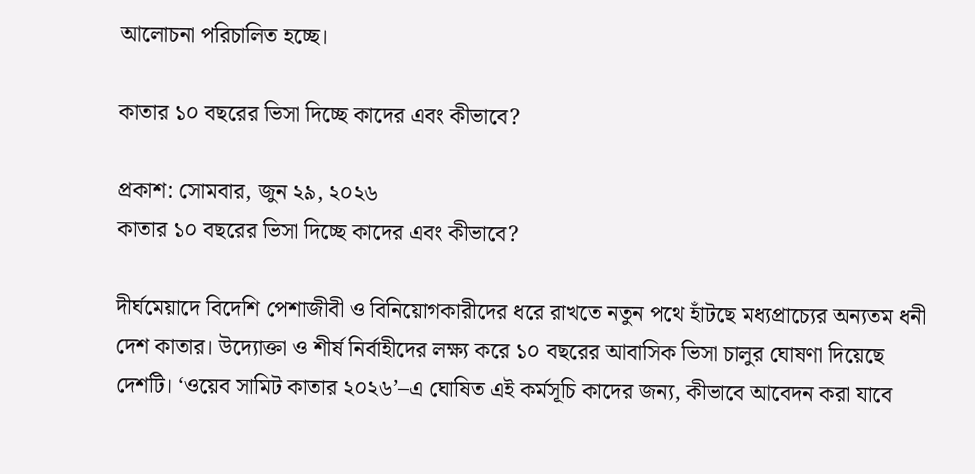আলোচনা পরিচালিত হচ্ছে।

কাতার ১০ বছরের ভিসা দিচ্ছে কাদের এবং কীভাবে?

প্রকাশ: সোমবার, জুন ২৯, ২০২৬
কাতার ১০ বছরের ভিসা দিচ্ছে কাদের এবং কীভাবে?

দীর্ঘমেয়াদে বিদেশি পেশাজীবী ও বিনিয়োগকারীদের ধরে রাখতে নতুন পথে হাঁটছে মধ্যপ্রাচ্যের অন্যতম ধনী দেশ কাতার। উদ্যোক্তা ও শীর্ষ নির্বাহীদের লক্ষ্য করে ১০ বছরের আবাসিক ভিসা চালুর ঘোষণা দিয়েছে দেশটি। ‘ওয়েব সামিট কাতার ২০২৬’–এ ঘোষিত এই কর্মসূচি কাদের জন্য, কীভাবে আবেদন করা যাবে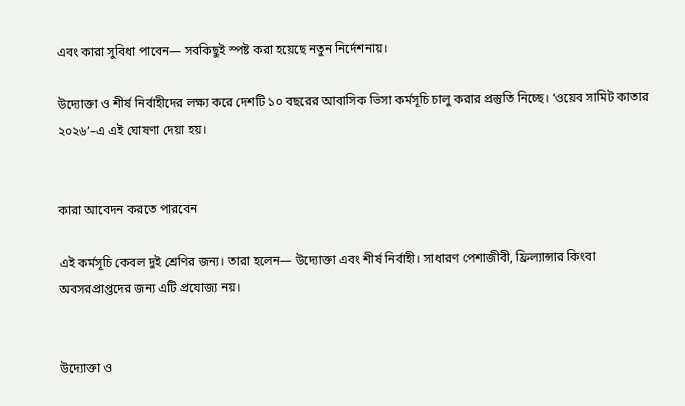এবং কারা সুবিধা পাবেন— সবকিছুই স্পষ্ট করা হয়েছে নতুন নির্দেশনায়।

উদ্যোক্তা ও শীর্ষ নির্বাহীদের লক্ষ্য করে দেশটি ১০ বছরের আবাসিক ভিসা কর্মসূচি চালু করার প্রস্তুতি নিচ্ছে। ‘ওয়েব সামিট কাতার ২০২৬’–এ এই ঘোষণা দেয়া হয়।


কারা আবেদন করতে পারবেন

এই কর্মসূচি কেবল দুই শ্রেণির জন্য। তারা হলেন— উদ্যোক্তা এবং শীর্ষ নির্বাহী। সাধারণ পেশাজীবী, ফ্রিল্যান্সার কিংবা অবসরপ্রাপ্তদের জন্য এটি প্রযোজ্য নয়।


উদ্যোক্তা ও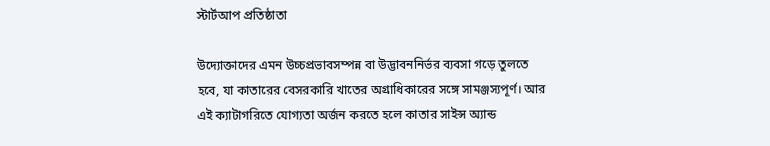স্টার্টআপ প্রতিষ্ঠাতা

উদ্যোক্তাদের এমন উচ্চপ্রভাবসম্পন্ন বা উদ্ভাবননির্ভর ব্যবসা গড়ে তুলতে হবে, যা কাতারের বেসরকারি খাতের অগ্রাধিকারের সঙ্গে সামঞ্জস্যপূর্ণ। আর এই ক্যাটাগরিতে যোগ্যতা অর্জন করতে হলে কাতার সাইন্স অ্যান্ড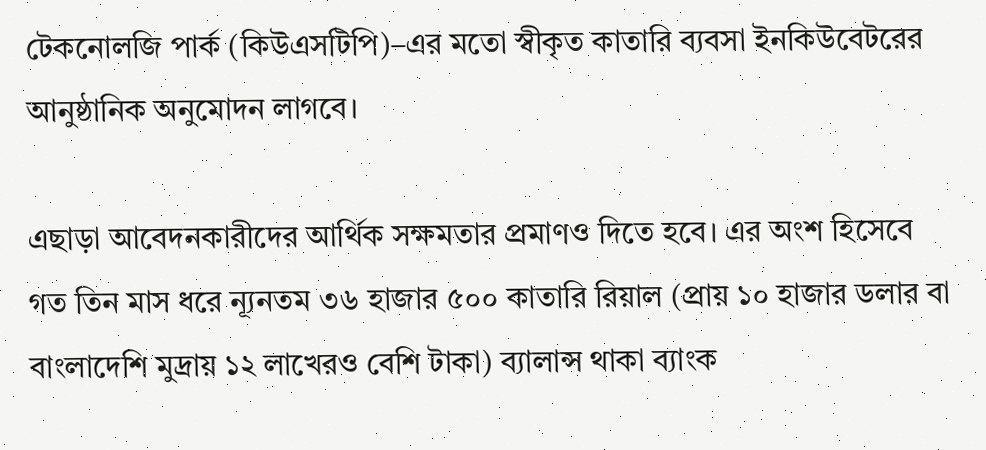টেকনোলজি পার্ক (কিউএসটিপি)–এর মতো স্বীকৃত কাতারি ব্যবসা ইনকিউবেটরের আনুষ্ঠানিক অনুমোদন লাগবে।

এছাড়া আবেদনকারীদের আর্থিক সক্ষমতার প্রমাণও দিতে হবে। এর অংশ হিসেবে গত তিন মাস ধরে ন্যূনতম ৩৬ হাজার ৫০০ কাতারি রিয়াল (প্রায় ১০ হাজার ডলার বা বাংলাদেশি মুদ্রায় ১২ লাখেরও বেশি টাকা) ব্যালান্স থাকা ব্যাংক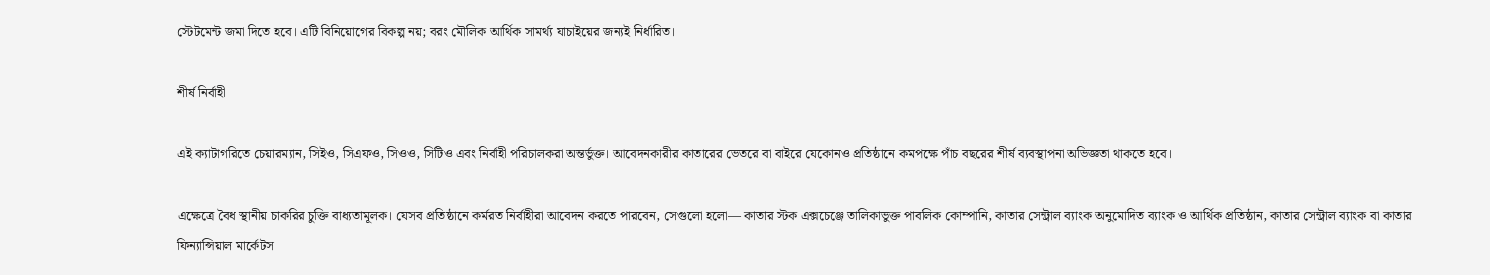স্টেটমেন্ট জমা দিতে হবে। এটি বিনিয়োগের বিকল্প নয়; বরং মৌলিক আর্থিক সামর্থ্য যাচাইয়ের জন্যই নির্ধারিত।

শীর্ষ নির্বাহী

এই ক্যাটাগরিতে চেয়ারম্যান, সিইও, সিএফও, সিওও, সিটিও এবং নির্বাহী পরিচালকরা অন্তর্ভুক্ত। আবেদনকারীর কাতারের ভেতরে বা বাইরে যেকোনও প্রতিষ্ঠানে কমপক্ষে পাঁচ বছরের শীর্ষ ব্যবস্থাপনা অভিজ্ঞতা থাকতে হবে।

এক্ষেত্রে বৈধ স্থানীয় চাকরির চুক্তি বাধ্যতামূলক। যেসব প্রতিষ্ঠানে কর্মরত নির্বাহীরা আবেদন করতে পারবেন, সেগুলো হলো— কাতার স্টক এক্সচেঞ্জে তালিকাভুক্ত পাবলিক কোম্পানি, কাতার সেন্ট্রাল ব্যাংক অনুমোদিত ব্যাংক ও আর্থিক প্রতিষ্ঠান, কাতার সেন্ট্রাল ব্যাংক বা কাতার ফিন্যান্সিয়াল মার্কেটস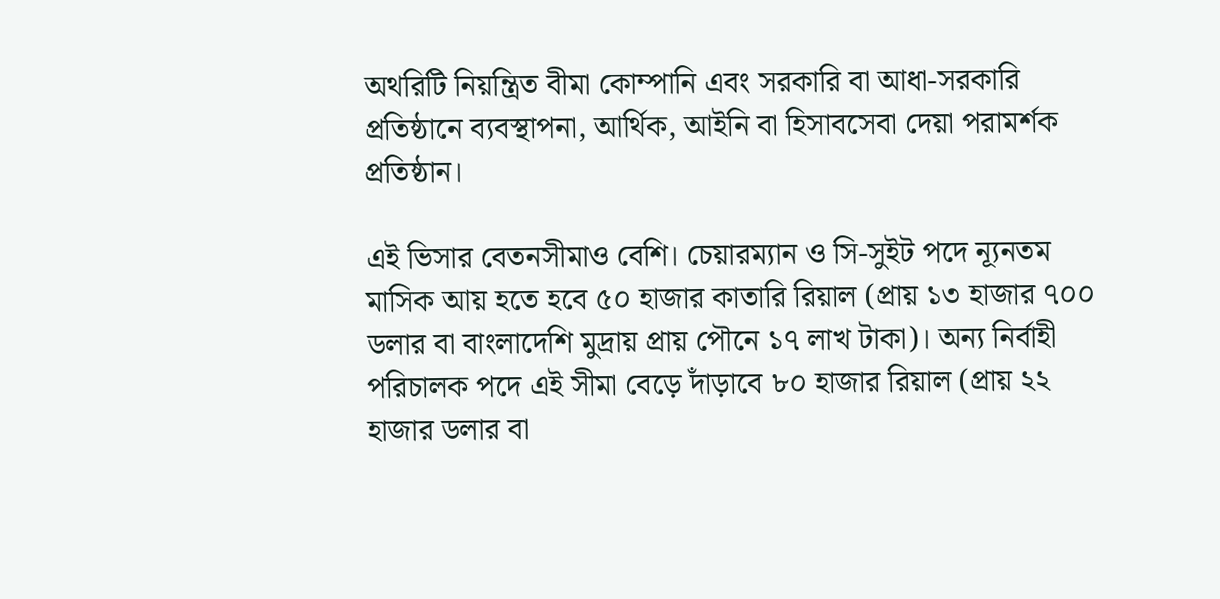অথরিটি নিয়ন্ত্রিত বীমা কোম্পানি এবং সরকারি বা আধা-সরকারি প্রতিষ্ঠানে ব্যবস্থাপনা, আর্থিক, আইনি বা হিসাবসেবা দেয়া পরামর্শক প্রতিষ্ঠান।

এই ভিসার বেতনসীমাও বেশি। চেয়ারম্যান ও সি-সুইট পদে ন্যূনতম মাসিক আয় হতে হবে ৫০ হাজার কাতারি রিয়াল (প্রায় ১৩ হাজার ৭০০ ডলার বা বাংলাদেশি মুদ্রায় প্রায় পৌনে ১৭ লাখ টাকা)। অন্য নির্বাহী পরিচালক পদে এই সীমা বেড়ে দাঁড়াবে ৮০ হাজার রিয়াল (প্রায় ২২ হাজার ডলার বা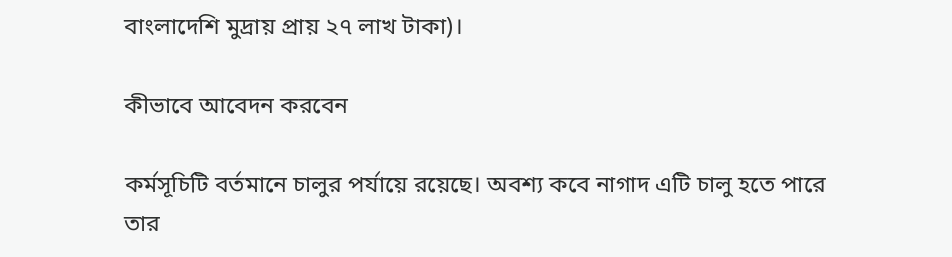বাংলাদেশি মুদ্রায় প্রায় ২৭ লাখ টাকা)।

কীভাবে আবেদন করবেন

কর্মসূচিটি বর্তমানে চালুর পর্যায়ে রয়েছে। অবশ্য কবে নাগাদ এটি চালু হতে পারে তার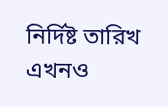নির্দিষ্ট তারিখ এখনও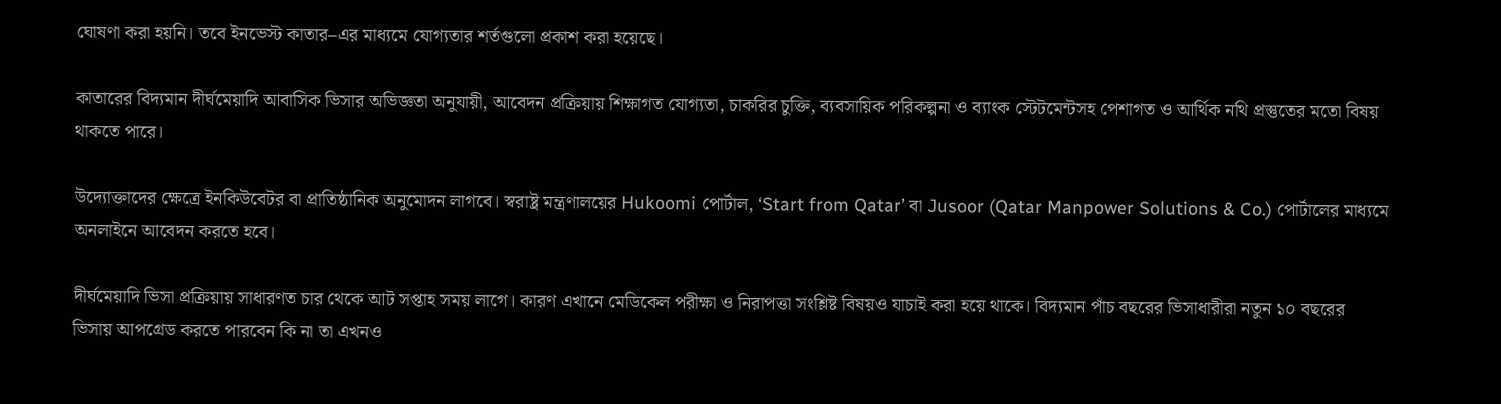ঘোষণা করা হয়নি। তবে ইনভেস্ট কাতার–এর মাধ্যমে যোগ্যতার শর্তগুলো প্রকাশ করা হয়েছে।

কাতারের বিদ্যমান দীর্ঘমেয়াদি আবাসিক ভিসার অভিজ্ঞতা অনুযায়ী, আবেদন প্রক্রিয়ায় শিক্ষাগত যোগ্যতা, চাকরির চুক্তি, ব্যবসায়িক পরিকল্পনা ও ব্যাংক স্টেটমেন্টসহ পেশাগত ও আর্থিক নথি প্রস্তুতের মতো বিষয় থাকতে পারে।

উদ্যোক্তাদের ক্ষেত্রে ইনকিউবেটর বা প্রাতিষ্ঠানিক অনুমোদন লাগবে। স্বরাষ্ট্র মন্ত্রণালয়ের Hukoomi পোর্টাল, ‘Start from Qatar’ বা Jusoor (Qatar Manpower Solutions & Co.) পোর্টালের মাধ্যমে অনলাইনে আবেদন করতে হবে।

দীর্ঘমেয়াদি ভিসা প্রক্রিয়ায় সাধারণত চার থেকে আট সপ্তাহ সময় লাগে। কারণ এখানে মেডিকেল পরীক্ষা ও নিরাপত্তা সংশ্লিষ্ট বিষয়ও যাচাই করা হয়ে থাকে। বিদ্যমান পাঁচ বছরের ভিসাধারীরা নতুন ১০ বছরের ভিসায় আপগ্রেড করতে পারবেন কি না তা এখনও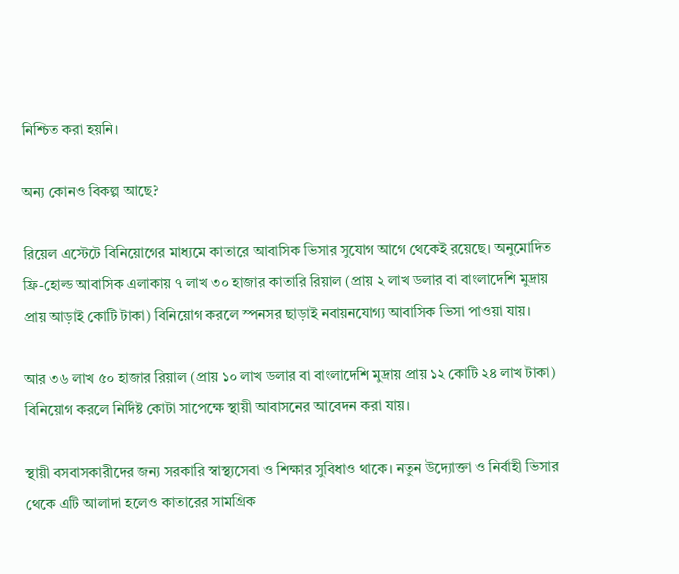নিশ্চিত করা হয়নি।

অন্য কোনও বিকল্প আছে?

রিয়েল এস্টেটে বিনিয়োগের মাধ্যমে কাতারে আবাসিক ভিসার সুযোগ আগে থেকেই রয়েছে। অনুমোদিত ফ্রি-হোল্ড আবাসিক এলাকায় ৭ লাখ ৩০ হাজার কাতারি রিয়াল (প্রায় ২ লাখ ডলার বা বাংলাদেশি মুদ্রায় প্রায় আড়াই কোটি টাকা) বিনিয়োগ করলে স্পনসর ছাড়াই নবায়নযোগ্য আবাসিক ভিসা পাওয়া যায়।

আর ৩৬ লাখ ৫০ হাজার রিয়াল (প্রায় ১০ লাখ ডলার বা বাংলাদেশি মুদ্রায় প্রায় ১২ কোটি ২৪ লাখ টাকা) বিনিয়োগ করলে নির্দিষ্ট কোটা সাপেক্ষে স্থায়ী আবাসনের আবেদন করা যায়।

স্থায়ী বসবাসকারীদের জন্য সরকারি স্বাস্থ্যসেবা ও শিক্ষার সুবিধাও থাকে। নতুন উদ্যোক্তা ও নির্বাহী ভিসার থেকে এটি আলাদা হলেও কাতারের সামগ্রিক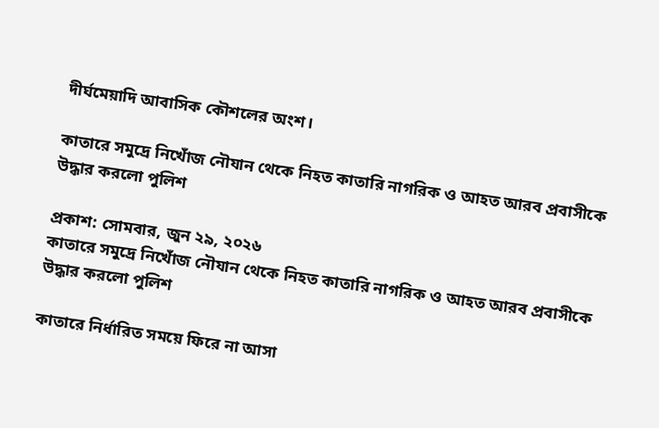দীর্ঘমেয়াদি আবাসিক কৌশলের অংশ।

কাতারে সমুদ্রে নিখোঁজ নৌযান থেকে নিহত কাতারি নাগরিক ও আহত আরব প্রবাসীকে উদ্ধার করলো পুলিশ

প্রকাশ: সোমবার, জুন ২৯, ২০২৬
কাতারে সমুদ্রে নিখোঁজ নৌযান থেকে নিহত কাতারি নাগরিক ও আহত আরব প্রবাসীকে উদ্ধার করলো পুলিশ

কাতারে নির্ধারিত সময়ে ফিরে না আসা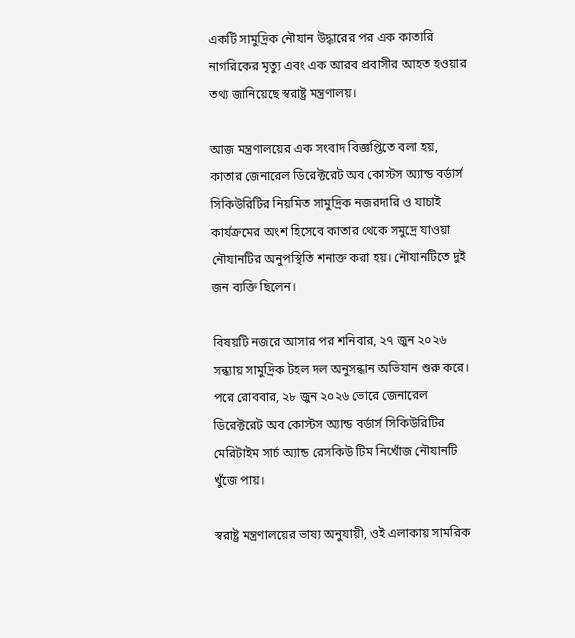একটি সামুদ্রিক নৌযান উদ্ধারের পর এক কাতারি নাগরিকের মৃত্যু এবং এক আরব প্রবাসীর আহত হওয়ার তথ্য জানিয়েছে স্বরাষ্ট্র মন্ত্রণালয়।

আজ মন্ত্রণালয়ের এক সংবাদ বিজ্ঞপ্তিতে বলা হয়, কাতার জেনারেল ডিরেক্টরেট অব কোস্টস অ্যান্ড বর্ডার্স সিকিউরিটির নিয়মিত সামুদ্রিক নজরদারি ও যাচাই কার্যক্রমের অংশ হিসেবে কাতার থেকে সমুদ্রে যাওয়া নৌযানটির অনুপস্থিতি শনাক্ত করা হয়। নৌযানটিতে দুই জন ব্যক্তি ছিলেন।

বিষয়টি নজরে আসার পর শনিবার, ২৭ জুন ২০২৬ সন্ধ্যায় সামুদ্রিক টহল দল অনুসন্ধান অভিযান শুরু করে। পরে রোববার, ২৮ জুন ২০২৬ ভোরে জেনারেল ডিরেক্টরেট অব কোস্টস অ্যান্ড বর্ডার্স সিকিউরিটির মেরিটাইম সার্চ অ্যান্ড রেসকিউ টিম নিখোঁজ নৌযানটি খুঁজে পায়।

স্বরাষ্ট্র মন্ত্রণালয়ের ভাষ্য অনুযায়ী, ওই এলাকায় সামরিক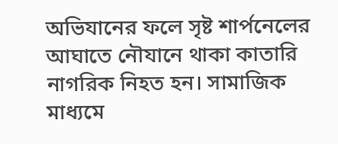অভিযানের ফলে সৃষ্ট শার্পনেলের আঘাতে নৌযানে থাকা কাতারি নাগরিক নিহত হন। সামাজিক মাধ্যমে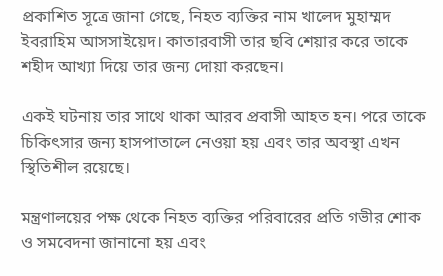প্রকাশিত সূত্রে জানা গেছে, নিহত ব্যক্তির নাম খালেদ মুহাম্মদ ইবরাহিম আসসাইয়েদ। কাতারবাসী তার ছবি শেয়ার করে তাকে শহীদ আখ্যা দিয়ে তার জন্য দোয়া করছেন।

একই ঘটনায় তার সাথে থাকা আরব প্রবাসী আহত হন। পরে তাকে চিকিৎসার জন্য হাসপাতালে নেওয়া হয় এবং তার অবস্থা এখন স্থিতিশীল রয়েছে।

মন্ত্রণালয়ের পক্ষ থেকে নিহত ব্যক্তির পরিবারের প্রতি গভীর শোক ও সমবেদনা জানানো হয় এবং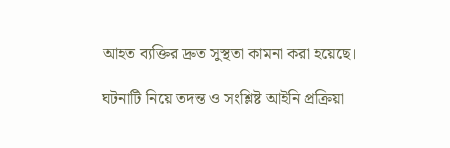আহত ব্যক্তির দ্রুত সুস্থতা কামনা করা হয়েছে।

ঘটনাটি নিয়ে তদন্ত ও সংশ্লিষ্ট আইনি প্রক্রিয়া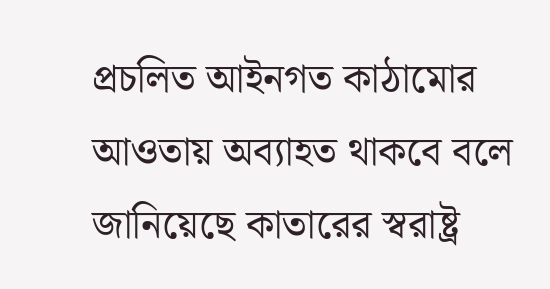প্রচলিত আইনগত কাঠামোর আওতায় অব্যাহত থাকবে বলে জানিয়েছে কাতারের স্বরাষ্ট্র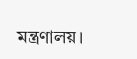মন্ত্রণালয়।